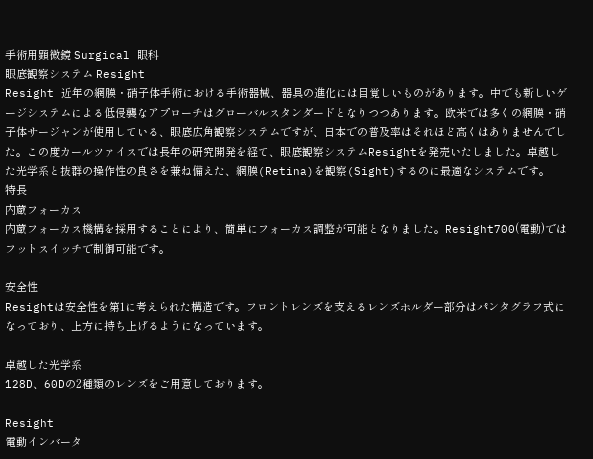手術用顕微鏡 Surgical 眼科
眼底観察システム Resight
Resight 近年の網膜・硝子体手術における手術器械、器具の進化には目覚しいものがあります。中でも新しいゲージシステムによる低侵襲なアプローチはグローバルスタンダードとなりつつあります。欧米では多くの網膜・硝子体サージャンが使用している、眼底広角観察システムですが、日本での普及率はそれほど高くはありませんでした。この度カールツァイスでは長年の研究開発を経て、眼底観察システムResightを発売いたしました。卓越した光学系と抜群の操作性の良さを兼ね備えた、網膜(Retina)を観察(Sight)するのに最適なシステムです。
特長
内蔵フォーカス
内蔵フォーカス機構を採用することにより、簡単にフォーカス調整が可能となりました。Resight700(電動)ではフットスイッチで制御可能です。

安全性
Resightは安全性を第1に考えられた構造です。フロントレンズを支えるレンズホルダー部分はパンタグラフ式になっており、上方に持ち上げるようになっています。

卓越した光学系
128D、60Dの2種類のレンズをご用意しております。

Resight
電動インバータ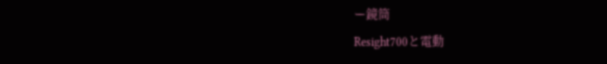ー鏡筒
Resight700と電動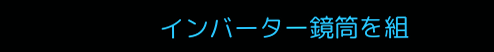インバーター鏡筒を組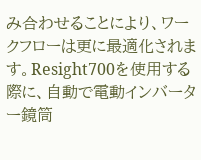み合わせることにより、ワークフローは更に最適化されます。Resight700を使用する際に、自動で電動インバーター鏡筒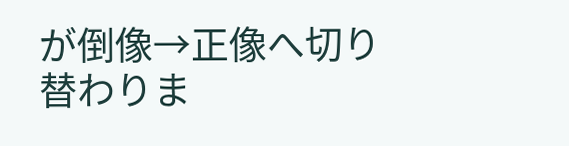が倒像→正像へ切り替わりま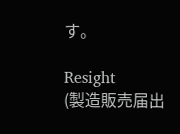す。

Resight
(製造販売届出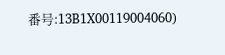番号:13B1X00119004060)